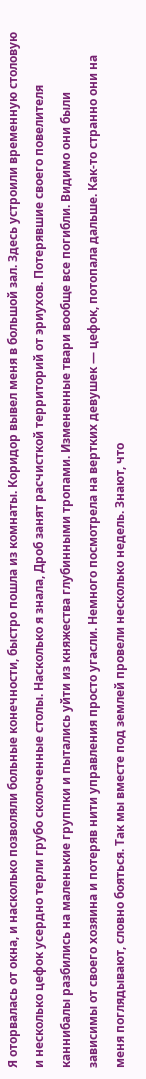Я оторвалась от окна, и насколько позволяли больные конечности, быстро пошла из комнаты. Коридор вывел меня в большой зал. Здесь устроили временную столовую и несколько цефок усердно терли грубо сколоченные столы. Насколько я знала, Дроб занят расчисткой территорий от эриухов. Потерявшие своего повелителя каннибалы разбились на маленькие группки и пытались уйти из княжества глубинными тропами. Измененные твари вообще все погибли. Видимо они были зависимы от своего хозяина и потеряв нити управления просто угасли. Немного посмотрела на вертких девушек — цефок, потопала дальше. Как-то странно они на меня поглядывают, словно бояться. Так мы вместе под землей провели несколько недель. Знают, что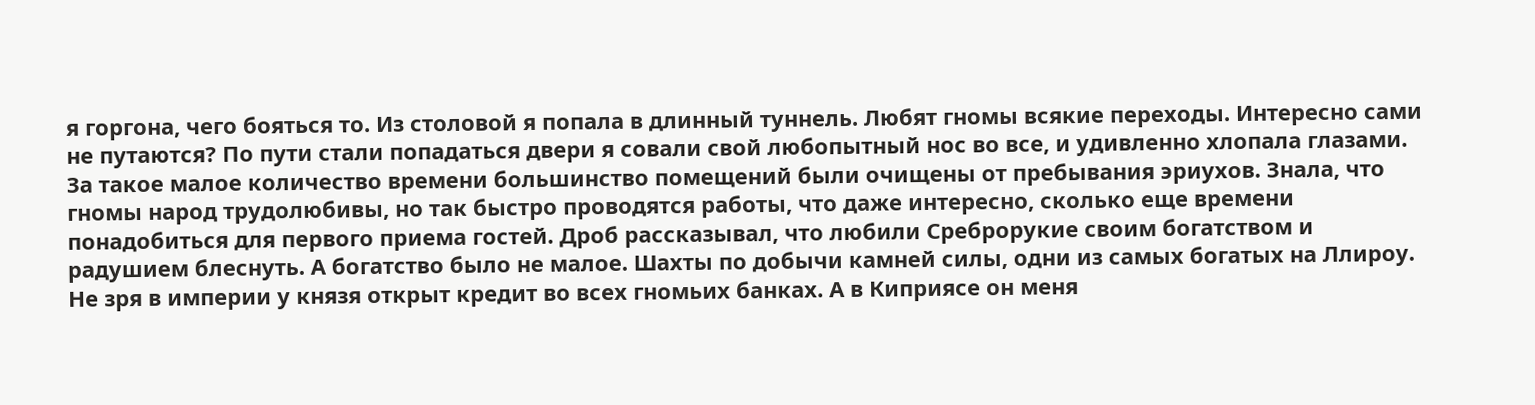я горгона, чего бояться то. Из столовой я попала в длинный туннель. Любят гномы всякие переходы. Интересно сами не путаются? По пути стали попадаться двери я совали свой любопытный нос во все, и удивленно хлопала глазами. За такое малое количество времени большинство помещений были очищены от пребывания эриухов. Знала, что гномы народ трудолюбивы, но так быстро проводятся работы, что даже интересно, сколько еще времени понадобиться для первого приема гостей. Дроб рассказывал, что любили Среброрукие своим богатством и радушием блеснуть. А богатство было не малое. Шахты по добычи камней силы, одни из самых богатых на Ллироу. Не зря в империи у князя открыт кредит во всех гномьих банках. А в Киприясе он меня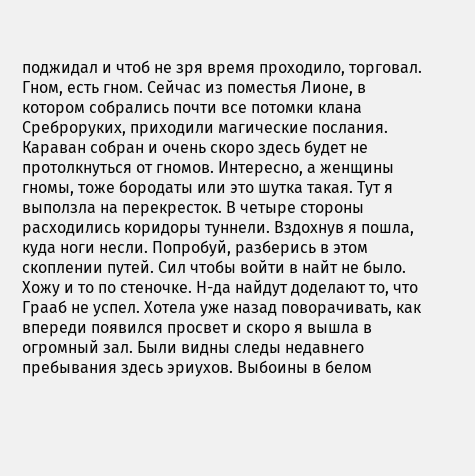поджидал и чтоб не зря время проходило, торговал. Гном, есть гном. Сейчас из поместья Лионе, в котором собрались почти все потомки клана Среброруких, приходили магические послания. Караван собран и очень скоро здесь будет не протолкнуться от гномов. Интересно, а женщины гномы, тоже бородаты или это шутка такая. Тут я выползла на перекресток. В четыре стороны расходились коридоры туннели. Вздохнув я пошла, куда ноги несли. Попробуй, разберись в этом скоплении путей. Сил чтобы войти в найт не было. Хожу и то по стеночке. Н-да найдут доделают то, что Грааб не успел. Хотела уже назад поворачивать, как впереди появился просвет и скоро я вышла в огромный зал. Были видны следы недавнего пребывания здесь эриухов. Выбоины в белом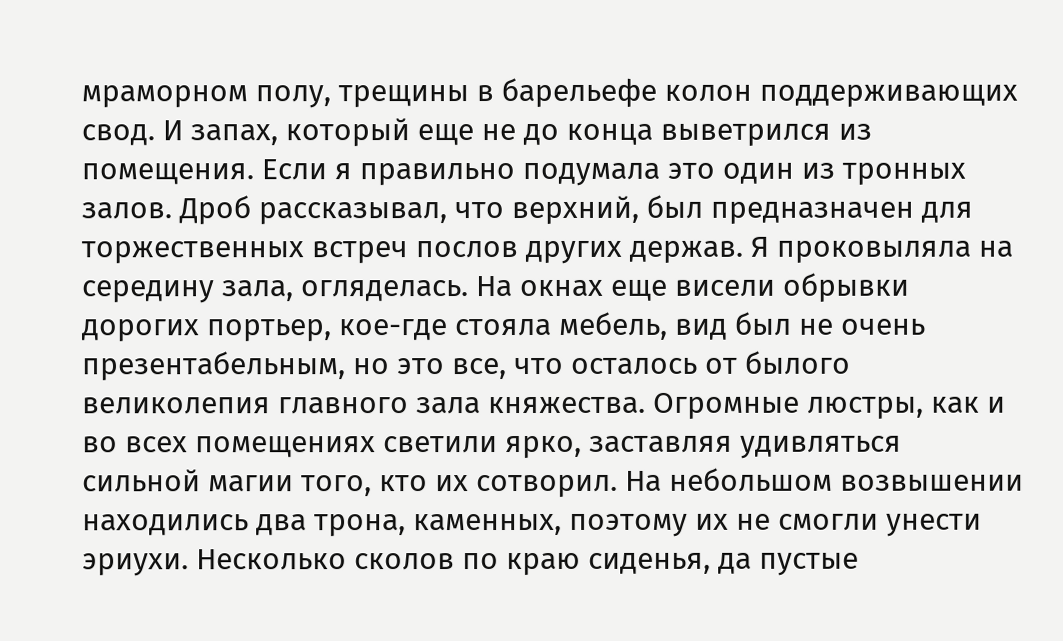мраморном полу, трещины в барельефе колон поддерживающих свод. И запах, который еще не до конца выветрился из помещения. Если я правильно подумала это один из тронных залов. Дроб рассказывал, что верхний, был предназначен для торжественных встреч послов других держав. Я проковыляла на середину зала, огляделась. На окнах еще висели обрывки дорогих портьер, кое-где стояла мебель, вид был не очень презентабельным, но это все, что осталось от былого великолепия главного зала княжества. Огромные люстры, как и во всех помещениях светили ярко, заставляя удивляться сильной магии того, кто их сотворил. На небольшом возвышении находились два трона, каменных, поэтому их не смогли унести эриухи. Несколько сколов по краю сиденья, да пустые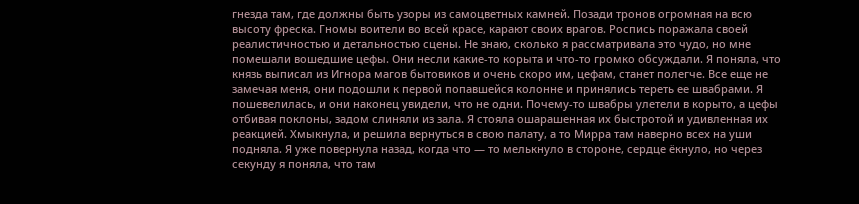гнезда там, где должны быть узоры из самоцветных камней. Позади тронов огромная на всю высоту фреска. Гномы воители во всей красе, карают своих врагов. Роспись поражала своей реалистичностью и детальностью сцены. Не знаю, сколько я рассматривала это чудо, но мне помешали вошедшие цефы. Они несли какие-то корыта и что-то громко обсуждали. Я поняла, что князь выписал из Игнора магов бытовиков и очень скоро им, цефам, станет полегче. Все еще не замечая меня, они подошли к первой попавшейся колонне и принялись тереть ее швабрами. Я пошевелилась, и они наконец увидели, что не одни. Почему-то швабры улетели в корыто, а цефы отбивая поклоны, задом слиняли из зала. Я стояла ошарашенная их быстротой и удивленная их реакцией. Хмыкнула, и решила вернуться в свою палату, а то Мирра там наверно всех на уши подняла. Я уже повернула назад, когда что — то мелькнуло в стороне, сердце ёкнуло, но через секунду я поняла, что там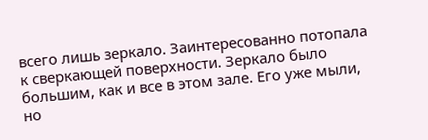всего лишь зеркало. Заинтересованно потопала к сверкающей поверхности. Зеркало было большим, как и все в этом зале. Его уже мыли, но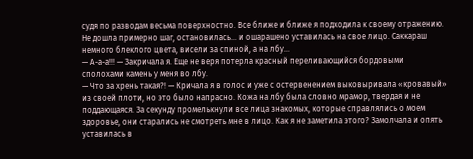судя по разводам весьма поверхностно. Все ближе и ближе я подходила к своему отражению. Не дошла примерно шаг, остановилась… и ошарашено уставилась на свое лицо. Саккараш немного блеклого цвета, висели за спиной, а на лбу…
— А-а-а!!! — Закричала я. Еще не веря потерла красный переливающийся бордовыми сполохами камень у меня во лбу.
— Что за хрень такая?! — Кричала я в голос и уже с остервенением выковыривала «кровавый» из своей плоти, но это было напрасно. Кожа на лбу была словно мрамор, твердая и не поддающаяся. За секунду промелькнули все лица знакомых, которые справлялись о моем здоровье, они старались не смотреть мне в лицо. Как я не заметила этого? Замолчала и опять уставилась в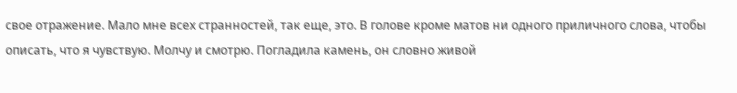свое отражение. Мало мне всех странностей, так еще, это. В голове кроме матов ни одного приличного слова, чтобы описать, что я чувствую. Молчу и смотрю. Погладила камень, он словно живой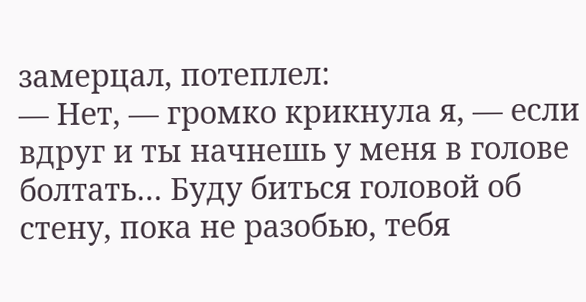замерцал, потеплел:
— Нет, — громко крикнула я, — если вдруг и ты начнешь у меня в голове болтать… Буду биться головой об стену, пока не разобью, тебя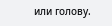или голову.